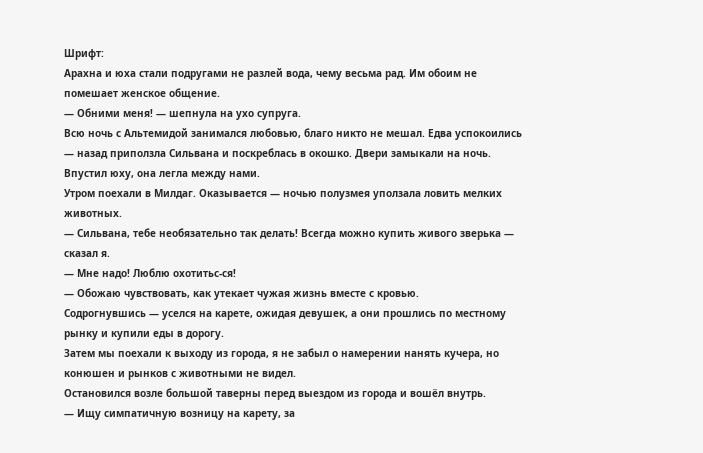Шрифт:
Арахна и юха стали подругами не разлей вода, чему весьма рад. Им обоим не помешает женское общение.
— Обними меня! — шепнула на ухо супруга.
Всю ночь с Альтемидой занимался любовью, благо никто не мешал. Едва успокоились — назад приползла Сильвана и поскреблась в окошко. Двери замыкали на ночь. Впустил юху, она легла между нами.
Утром поехали в Милдаг. Оказывается — ночью полузмея уползала ловить мелких животных.
— Сильвана, тебе необязательно так делать! Всегда можно купить живого зверька — сказал я.
— Мне надо! Люблю охотитьс-ся!
— Обожаю чувствовать, как утекает чужая жизнь вместе с кровью.
Содрогнувшись — уселся на карете, ожидая девушек, а они прошлись по местному рынку и купили еды в дорогу.
Затем мы поехали к выходу из города, я не забыл о намерении нанять кучера, но конюшен и рынков с животными не видел.
Остановился возле большой таверны перед выездом из города и вошёл внутрь.
— Ищу симпатичную возницу на карету, за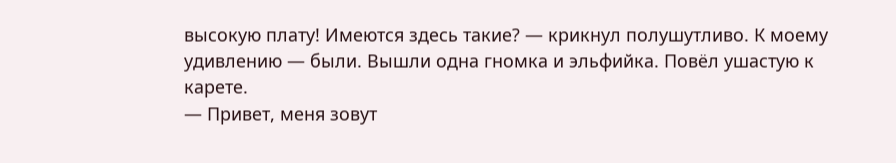высокую плату! Имеются здесь такие? — крикнул полушутливо. К моему удивлению — были. Вышли одна гномка и эльфийка. Повёл ушастую к карете.
— Привет, меня зовут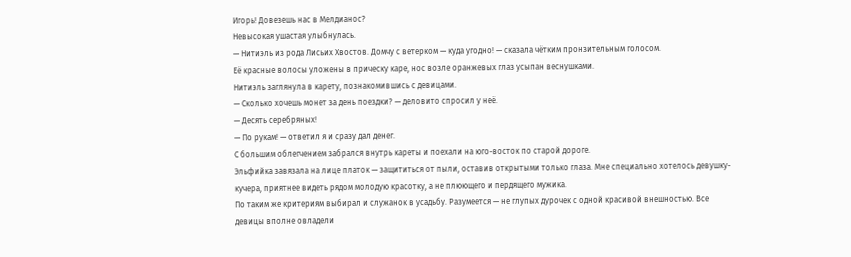Игорь! Довезешь нас в Мелдианос?
Невысокая ушастая улыбнулась.
— Нитиэль из рода Лисьих Хвостов. Домчу с ветерком — куда угодно! — сказала чётким пронзительным голосом.
Её красные волосы уложены в прическу каре, нос возле оранжевых глаз усыпан веснушками.
Нитиэль заглянула в карету, познакомившись с девицами.
— Сколько хочешь монет за день поездки? — деловито спросил у неё.
— Десять серебряных!
— По рукам! — ответил я и сразу дал денег.
С большим облегчением забрался внутрь кареты и поехали на юго-восток по старой дороге.
Эльфийка завязала на лице платок — защититься от пыли, оставив открытыми только глаза. Мне специально хотелось девушку-кучера, приятнее видеть рядом молодую красотку, а не плюющего и пердящего мужика.
По таким же критериям выбирал и служанок в усадьбу. Разумеется — не глупых дурочек с одной красивой внешностью. Все девицы вполне овладели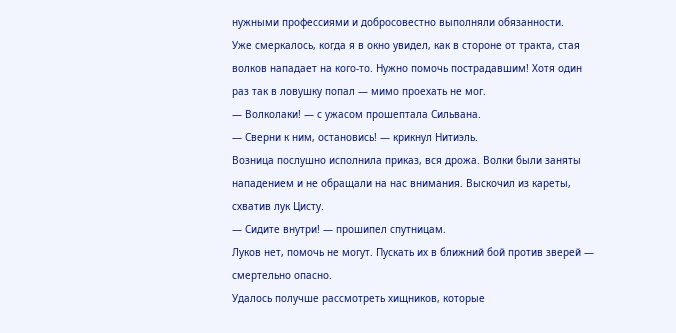нужными профессиями и добросовестно выполняли обязанности.
Уже смеркалось, когда я в окно увидел, как в стороне от тракта, стая волков нападает на кого-то. Нужно помочь пострадавшим! Хотя один раз так в ловушку попал — мимо проехать не мог.
— Волколаки! — с ужасом прошептала Сильвана.
— Сверни к ним, остановись! — крикнул Нитиэль.
Возница послушно исполнила приказ, вся дрожа. Волки были заняты нападением и не обращали на нас внимания. Выскочил из кареты, схватив лук Цисту.
— Сидите внутри! — прошипел спутницам.
Луков нет, помочь не могут. Пускать их в ближний бой против зверей — смертельно опасно.
Удалось получше рассмотреть хищников, которые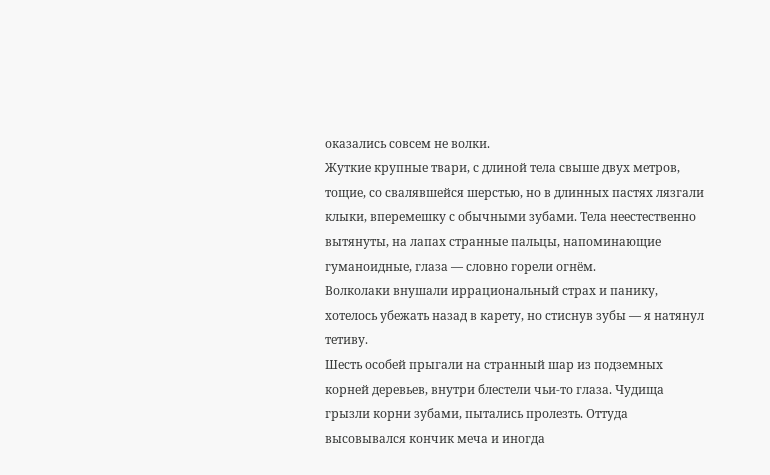оказались совсем не волки.
Жуткие крупные твари, с длиной тела свыше двух метров, тощие, со свалявшейся шерстью, но в длинных пастях лязгали клыки, вперемешку с обычными зубами. Тела неестественно вытянуты, на лапах странные пальцы, напоминающие гуманоидные, глаза — словно горели огнём.
Волколаки внушали иррациональный страх и панику, хотелось убежать назад в карету, но стиснув зубы — я натянул тетиву.
Шесть особей прыгали на странный шар из подземных корней деревьев, внутри блестели чьи-то глаза. Чудища грызли корни зубами, пытались пролезть. Оттуда высовывался кончик меча и иногда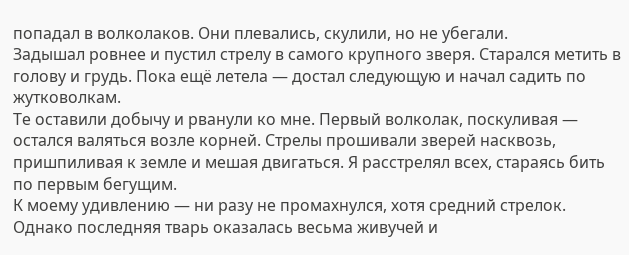попадал в волколаков. Они плевались, скулили, но не убегали.
Задышал ровнее и пустил стрелу в самого крупного зверя. Старался метить в голову и грудь. Пока ещё летела — достал следующую и начал садить по жутковолкам.
Те оставили добычу и рванули ко мне. Первый волколак, поскуливая — остался валяться возле корней. Стрелы прошивали зверей насквозь, пришпиливая к земле и мешая двигаться. Я расстрелял всех, стараясь бить по первым бегущим.
К моему удивлению — ни разу не промахнулся, хотя средний стрелок. Однако последняя тварь оказалась весьма живучей и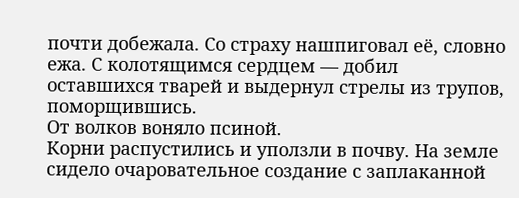почти добежала. Со страху нашпиговал её, словно ежа. С колотящимся сердцем — добил оставшихся тварей и выдернул стрелы из трупов, поморщившись.
От волков воняло псиной.
Корни распустились и уползли в почву. На земле сидело очаровательное создание с заплаканной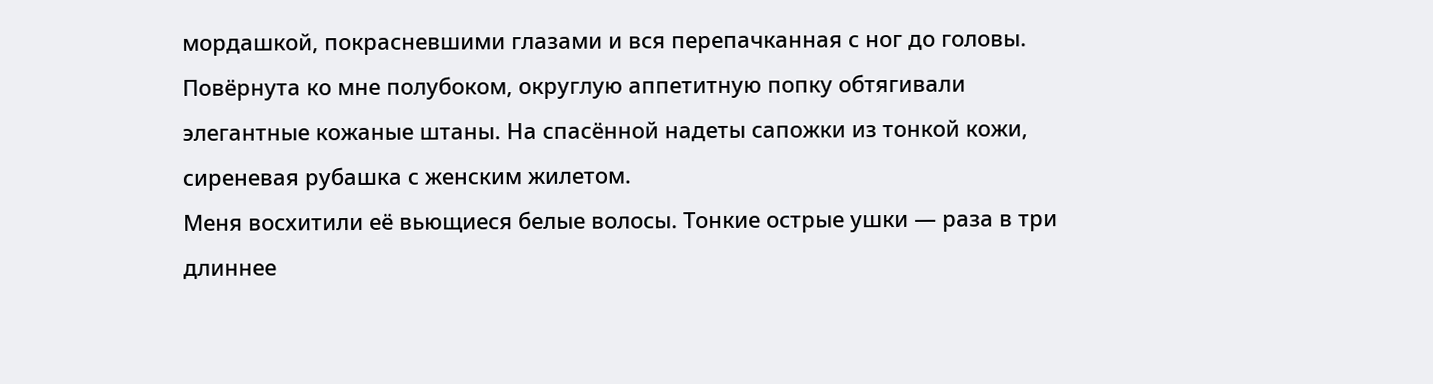мордашкой, покрасневшими глазами и вся перепачканная с ног до головы.
Повёрнута ко мне полубоком, округлую аппетитную попку обтягивали элегантные кожаные штаны. На спасённой надеты сапожки из тонкой кожи, сиреневая рубашка с женским жилетом.
Меня восхитили её вьющиеся белые волосы. Тонкие острые ушки — раза в три длиннее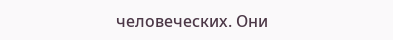человеческих. Они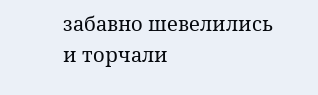забавно шевелились и торчали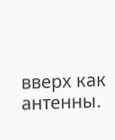вверх как антенны.